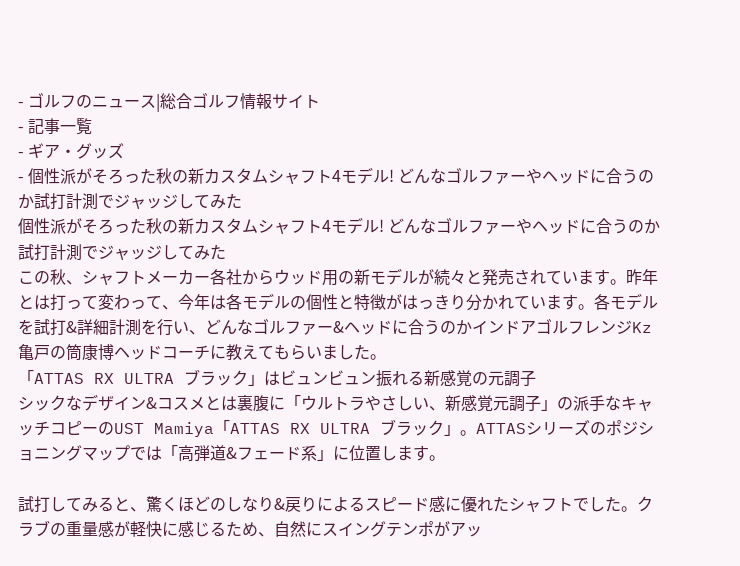- ゴルフのニュース|総合ゴルフ情報サイト
- 記事一覧
- ギア・グッズ
- 個性派がそろった秋の新カスタムシャフト4モデル! どんなゴルファーやヘッドに合うのか試打計測でジャッジしてみた
個性派がそろった秋の新カスタムシャフト4モデル! どんなゴルファーやヘッドに合うのか試打計測でジャッジしてみた
この秋、シャフトメーカー各社からウッド用の新モデルが続々と発売されています。昨年とは打って変わって、今年は各モデルの個性と特徴がはっきり分かれています。各モデルを試打&詳細計測を行い、どんなゴルファー&ヘッドに合うのかインドアゴルフレンジKz亀戸の筒康博ヘッドコーチに教えてもらいました。
「ATTAS RX ULTRA ブラック」はビュンビュン振れる新感覚の元調子
シックなデザイン&コスメとは裏腹に「ウルトラやさしい、新感覚元調子」の派手なキャッチコピーのUST Mamiya「ATTAS RX ULTRA ブラック」。ATTASシリーズのポジショニングマップでは「高弾道&フェード系」に位置します。

試打してみると、驚くほどのしなり&戻りによるスピード感に優れたシャフトでした。クラブの重量感が軽快に感じるため、自然にスイングテンポがアッ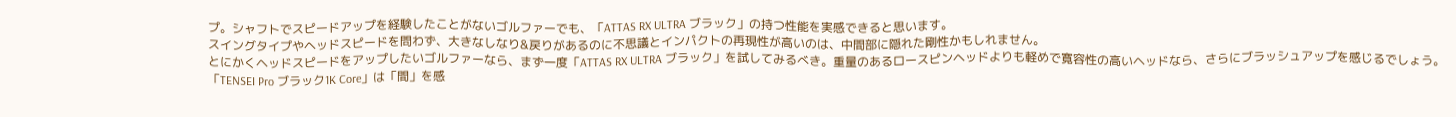プ。シャフトでスピードアップを経験したことがないゴルファーでも、「ATTAS RX ULTRA ブラック」の持つ性能を実感できると思います。
スイングタイプやヘッドスピードを問わず、大きなしなり&戻りがあるのに不思議とインパクトの再現性が高いのは、中間部に隠れた剛性かもしれません。
とにかくヘッドスピードをアップしたいゴルファーなら、まず一度「ATTAS RX ULTRA ブラック」を試してみるべき。重量のあるロースピンヘッドよりも軽めで寛容性の高いヘッドなら、さらにブラッシュアップを感じるでしょう。
「TENSEI Pro ブラック1K Core」は「間」を感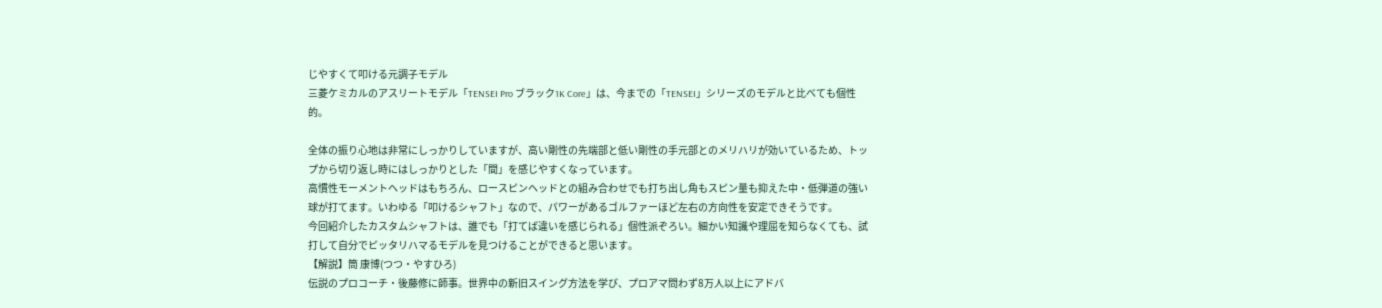じやすくて叩ける元調子モデル
三菱ケミカルのアスリートモデル「TENSEI Pro ブラック1K Core」は、今までの「TENSEI」シリーズのモデルと比べても個性的。

全体の振り心地は非常にしっかりしていますが、高い剛性の先端部と低い剛性の手元部とのメリハリが効いているため、トップから切り返し時にはしっかりとした「間」を感じやすくなっています。
高慣性モーメントヘッドはもちろん、ロースピンヘッドとの組み合わせでも打ち出し角もスピン量も抑えた中・低弾道の強い球が打てます。いわゆる「叩けるシャフト」なので、パワーがあるゴルファーほど左右の方向性を安定できそうです。
今回紹介したカスタムシャフトは、誰でも「打てば違いを感じられる」個性派ぞろい。細かい知識や理屈を知らなくても、試打して自分でピッタリハマるモデルを見つけることができると思います。
【解説】筒 康博(つつ・やすひろ)
伝説のプロコーチ・後藤修に師事。世界中の新旧スイング方法を学び、プロアマ問わず8万人以上にアドバ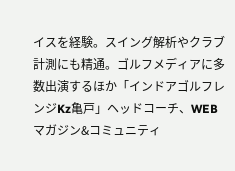イスを経験。スイング解析やクラブ計測にも精通。ゴルフメディアに多数出演するほか「インドアゴルフレンジKz亀戸」ヘッドコーチ、WEBマガジン&コミュニティ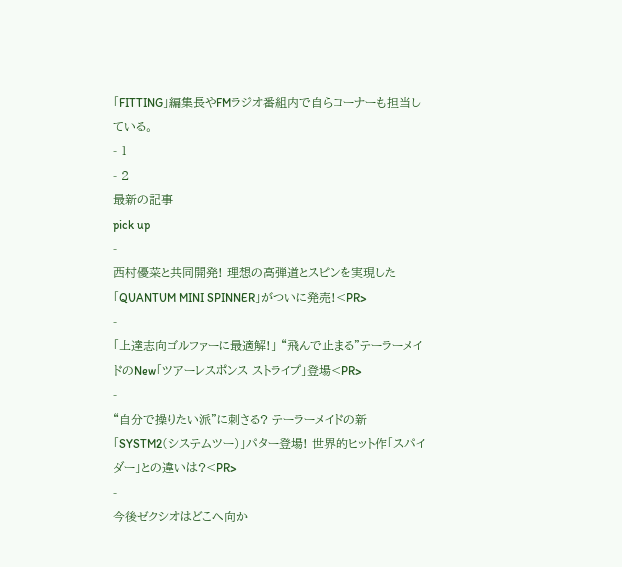「FITTING」編集長やFMラジオ番組内で自らコーナーも担当している。
- 1
- 2
最新の記事
pick up
-
西村優菜と共同開発! 理想の高弾道とスピンを実現した「QUANTUM MINI SPINNER」がついに発売!<PR>
-
「上達志向ゴルファーに最適解!」 “飛んで止まる”テーラーメイドのNew「ツアーレスポンス ストライプ」登場<PR>
-
“自分で操りたい派”に刺さる? テーラーメイドの新「SYSTM2(システムツー)」パター登場! 世界的ヒット作「スパイダー」との違いは?<PR>
-
今後ゼクシオはどこへ向か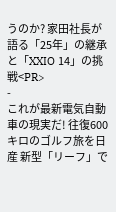うのか? 家田社長が語る「25年」の継承と「XXIO 14」の挑戦<PR>
-
これが最新電気自動車の現実だ! 往復600キロのゴルフ旅を日産 新型「リーフ」で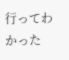行ってわかった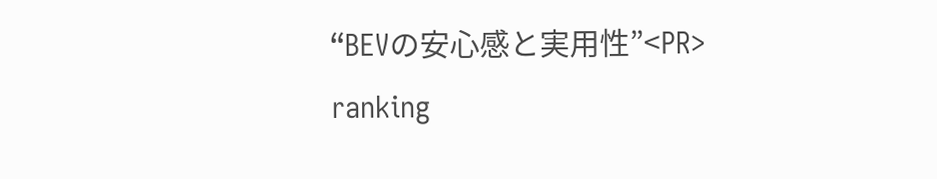“BEVの安心感と実用性”<PR>
ranking